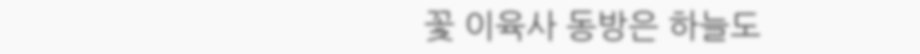꽃 이육사 동방은 하늘도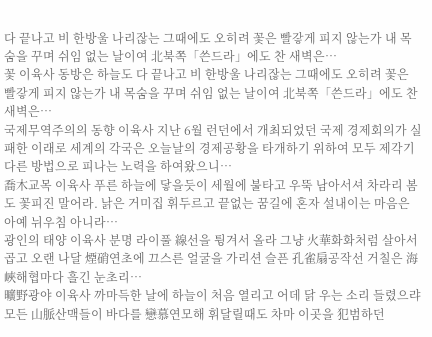다 끝나고 비 한방울 나리잖는 그때에도 오히려 꽃은 빨갛게 피지 않는가 내 목숨을 꾸며 쉬임 없는 날이여 北북쪽「쓴드라」에도 찬 새벽은…
꽃 이육사 동방은 하늘도 다 끝나고 비 한방울 나리잖는 그때에도 오히려 꽃은 빨갛게 피지 않는가 내 목숨을 꾸며 쉬임 없는 날이여 北북쪽「쓴드라」에도 찬 새벽은…
국제무역주의의 동향 이육사 지난 6월 런던에서 개최되었던 국제 경제회의가 실패한 이래로 세계의 각국은 오늘날의 경제공황을 타개하기 위하여 모두 제각기 다른 방법으로 피나는 노력을 하여왔으니…
喬木교목 이육사 푸른 하늘에 닿을듯이 세월에 불타고 우뚝 남아서셔 차라리 봄도 꽃피진 말어라. 낡은 거미집 휘두르고 끝없는 꿈길에 혼자 설내이는 마음은 아예 뉘우침 아니라…
광인의 태양 이육사 분명 라이풀 線선을 튕겨서 올라 그냥 火華화화처럼 살아서 곱고 오랜 나달 煙硝연초에 끄스른 얼굴을 가리션 슬픈 孔雀扇공작선 거칠은 海峽해협마다 흘긴 눈초리…
曠野광야 이육사 까마득한 날에 하늘이 처음 열리고 어데 닭 우는 소리 들렸으랴 모든 山脈산맥들이 바다를 戀慕연모해 휘달릴때도 차마 이곳을 犯범하던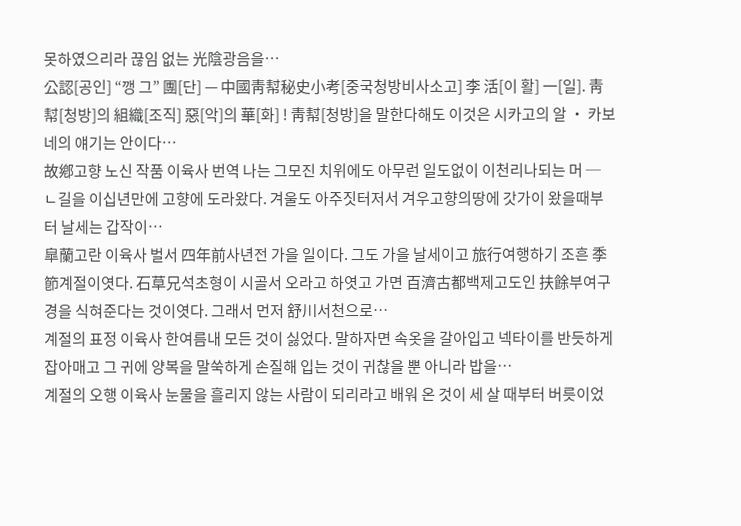못하였으리라 끊임 없는 光陰광음을…
公認[공인] “깽 그” 團[단] — 中國靑幇秘史小考[중국청방비사소고] 李 活[이 활] 一[일]. 靑幇[청방]의 組織[조직] 惡[악]의 華[화] ! 靑幇[청방]을 말한다해도 이것은 시카고의 알 ‧ 카보네의 얘기는 안이다…
故鄕고향 노신 작품 이육사 번역 나는 그모진 치위에도 아무런 일도없이 이천리나되는 머 ─ ㄴ길을 이십년만에 고향에 도라왔다. 겨울도 아주짓터저서 겨우고향의땅에 갓가이 왔을때부터 날세는 갑작이…
皐蘭고란 이육사 벌서 四年前사년전 가을 일이다. 그도 가을 날세이고 旅行여행하기 조흔 季節계절이엿다. 石草兄석초형이 시골서 오라고 하엿고 가면 百濟古都백제고도인 扶餘부여구경을 식혀준다는 것이엿다. 그래서 먼저 舒川서천으로…
계절의 표정 이육사 한여름내 모든 것이 싫었다. 말하자면 속옷을 갈아입고 넥타이를 반듯하게 잡아매고 그 귀에 양복을 말쑥하게 손질해 입는 것이 귀찮을 뿐 아니라 밥을…
계절의 오행 이육사 눈물을 흘리지 않는 사람이 되리라고 배워 온 것이 세 살 때부터 버릇이었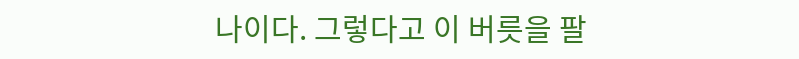나이다. 그렇다고 이 버릇을 팔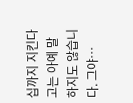십까지 지킨다고는 아예 말하지도 않습니다. 그야…